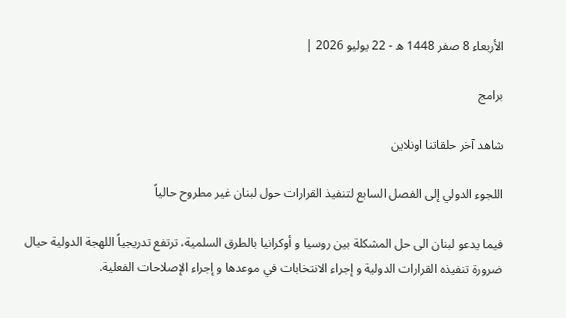الأربعاء 8 صفر 1448 ه - 22 يوليو 2026 |

برامج

شاهد آخر حلقاتنا اونلاين

اللجوء الدولي إلى الفصل السابع لتنفيذ القرارات حول لبنان غير مطروح حالياً

فيما يدعو لبنان الى حل المشكلة بين روسيا و أوكرانيا بالطرق السلمية، ترتفع تدريجياً اللهجة الدولية حيال ضرورة تنفيذه القرارات الدولية و إجراء الانتخابات في موعدها و إجراء الإصلاحات الفعلية.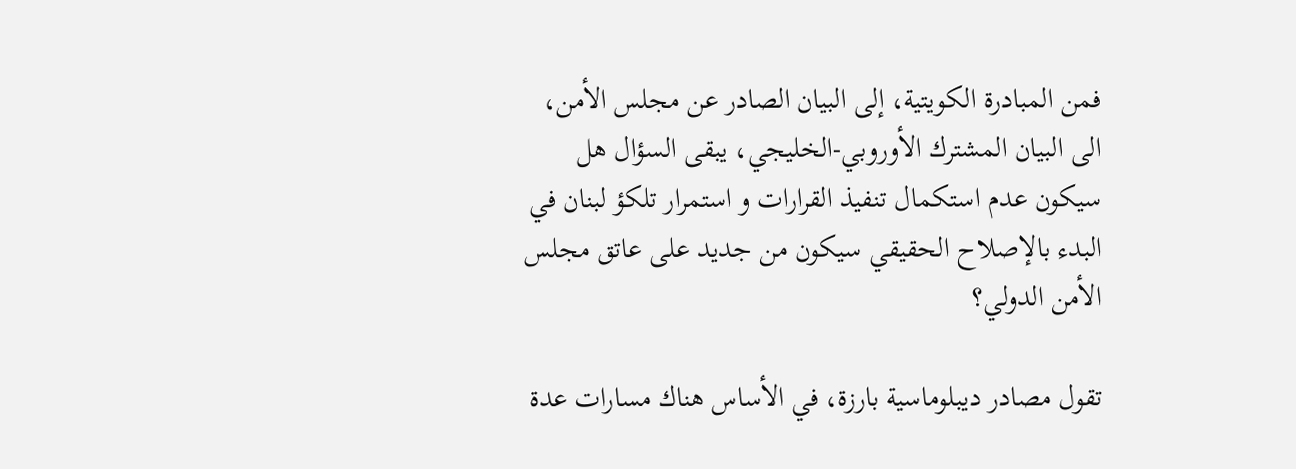فمن المبادرة الكويتية، إلى البيان الصادر عن مجلس الأمن، الى البيان المشترك الأوروبي-الخليجي، يبقى السؤال هل سيكون عدم استكمال تنفيذ القرارات و استمرار تلكؤ لبنان في البدء بالإصلاح الحقيقي سيكون من جديد على عاتق مجلس الأمن الدولي؟

تقول مصادر ديبلوماسية بارزة، في الأساس هناك مسارات عدة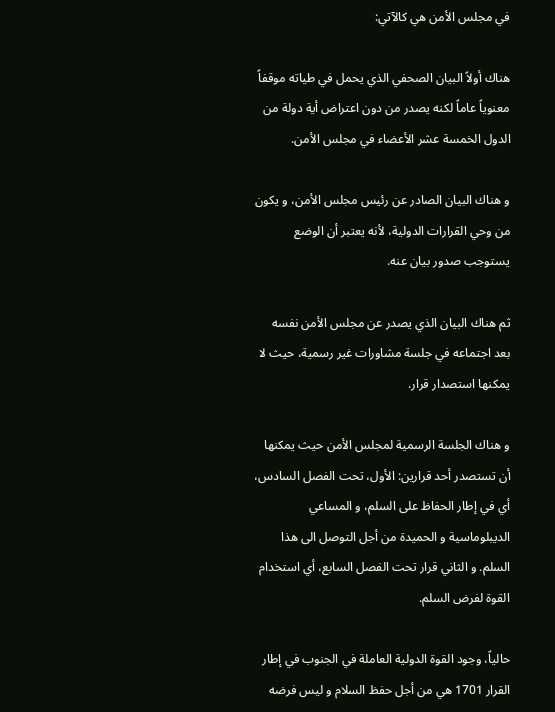في مجلس الأمن هي كالآتي:

هناك أولاً البيان الصحفي الذي يحمل في طياته موقفاً معنوياً عاماً لكنه يصدر من دون اعتراض أية دولة من الدول الخمسة عشر الأعضاء في مجلس الأمن.

و هناك البيان الصادر عن رئيس مجلس الأمن، و يكون من وحي القرارات الدولية، لأنه يعتبر أن الوضع يستوجب صدور بيان عنه.

ثم هناك البيان الذي يصدر عن مجلس الأمن نفسه بعد اجتماعه في جلسة مشاورات غير رسمية، حيث لا يمكنها استصدار قرار.

و هناك الجلسة الرسمية لمجلس الأمن حيث يمكنها أن تستصدر أحد قرارين: الأول، تحت الفصل السادس، أي في إطار الحفاظ على السلم، و المساعي الديبلوماسية و الحميدة من أجل التوصل الى هذا السلم. و الثاني قرار تحت الفصل السابع، أي استخدام القوة لفرض السلم.

حالياً، وجود القوة الدولية العاملة في الجنوب في إطار القرار 1701 هي من أجل حفظ السلام و ليس فرضه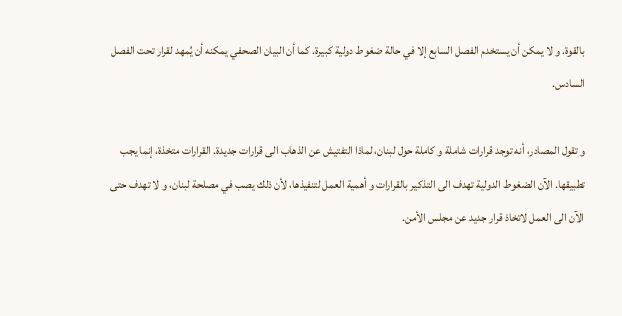بالقوة. و لا يمكن أن يستخدم الفصل السابع إلا في حالة ضغوط دولية كبيرة. كما أن البيان الصحفي يمكنه أن يُمهد لقرار تحت الفصل السادس.

و تقول المصادر، أنه توجد قرارات شاملة و كاملة حول لبنان، لماذا التفتيش عن الذهاب الى قرارات جديدة. القرارات متخذة، إنما يجب تطبيقها. الآن الضغوط الدولية تهدف الى التذكير بالقرارات و أهمية العمل لتنفيذها، لأن ذلك يصب في مصلحة لبنان، و لا تهدف حتى الآن الى العمل لاتخاذ قرار جديد عن مجلس الأمن.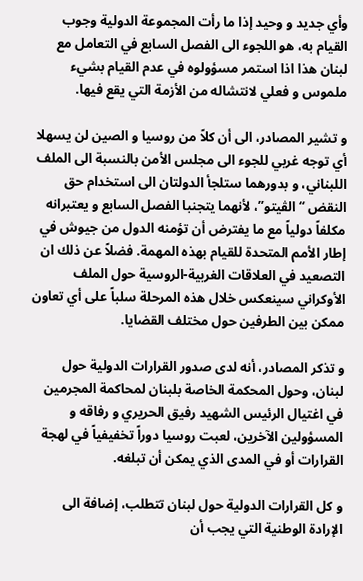وأي جديد و وحيد إذا ما رأت المجموعة الدولية وجوب القيام به، هو اللجوء الى الفصل السابع في التعامل مع لبنان هذا اذا استمر مسؤولوه في عدم القيام بشيء ملموس و فعلي لانتشاله من الأزمة التي يقع فيها.

و تشير المصادر، الى أن كلاً من روسيا و الصين لن يسهلا أي توجه غربي للجوء الى مجلس الأمن بالنسبة الى الملف اللبناني، و بدورهما ستلجأ الدولتان الى استخدام حق النقض “الڤيتو”، لأنهما يتجنبا الفصل السابع و يعتبرانه مكلفاً دولياً مع ما يفترض أن تؤمنه الدول من جيوش في إطار الأمم المتحدة للقيام بهذه المهمة. فضلاً عن ذلك ان التصعيد في العلاقات الغربية-الروسية حول الملف الأوكراني سينعكس خلال هذه المرحلة سلباً على أي تعاون ممكن بين الطرفين حول مختلف القضايا.

و تذكر المصادر، أنه لدى صدور القرارات الدولية حول لبنان، وحول المحكمة الخاصة بلبنان لمحاكمة المجرمين في اغتيال الرئيس الشهيد رفيق الحريري و رفاقه و المسؤولين الآخرين، لعبت روسيا دوراً تخفيفياً في لهجة القرارات أو في المدى الذي يمكن أن تبلغه.

و كل القرارات الدولية حول لبنان تتطلب، إضافة الى الإرادة الوطنية التي يجب أن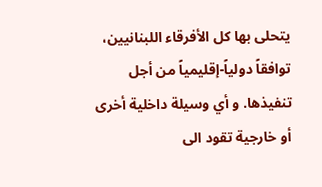يتحلى بها كل الأفرقاء اللبنانيين، توافقاً دولياً-إقليمياً من أجل تنفيذها. و أي وسيلة داخلية أخرى أو خارجية تقود الى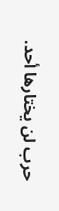حرب لن يختارها أحد.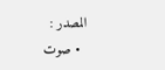المصدر :
  • صوت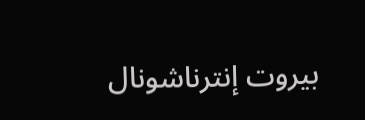بيروت إنترناشونال